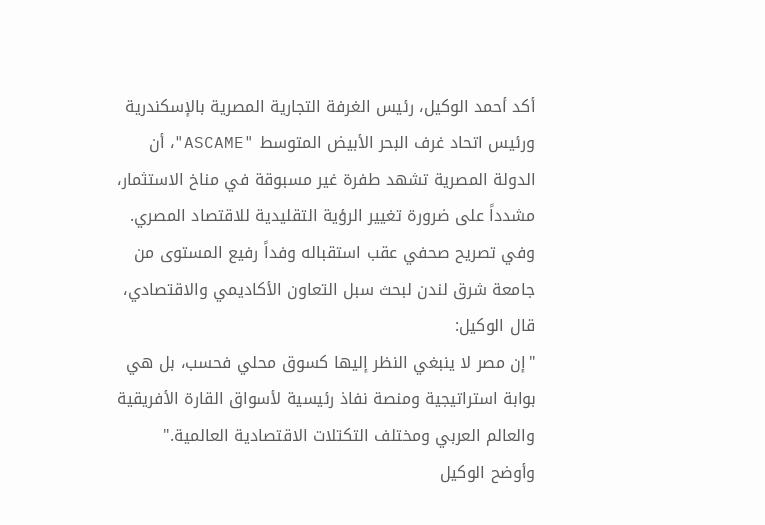أكد أحمد الوكيل، رئيس الغرفة التجارية المصرية بالإسكندرية ورئيس اتحاد غرف البحر الأبيض المتوسط "ASCAME"، أن الدولة المصرية تشهد طفرة غير مسبوقة في مناخ الاستثمار، مشدداً على ضرورة تغيير الرؤية التقليدية للاقتصاد المصري.
وفي تصريح صحفي عقب استقباله وفداً رفيع المستوى من جامعة شرق لندن لبحث سبل التعاون الأكاديمي والاقتصادي، قال الوكيل:
"إن مصر لا ينبغي النظر إليها كسوق محلي فحسب، بل هي بوابة استراتيجية ومنصة نفاذ رئيسية لأسواق القارة الأفريقية والعالم العربي ومختلف التكتلات الاقتصادية العالمية."
وأوضح الوكيل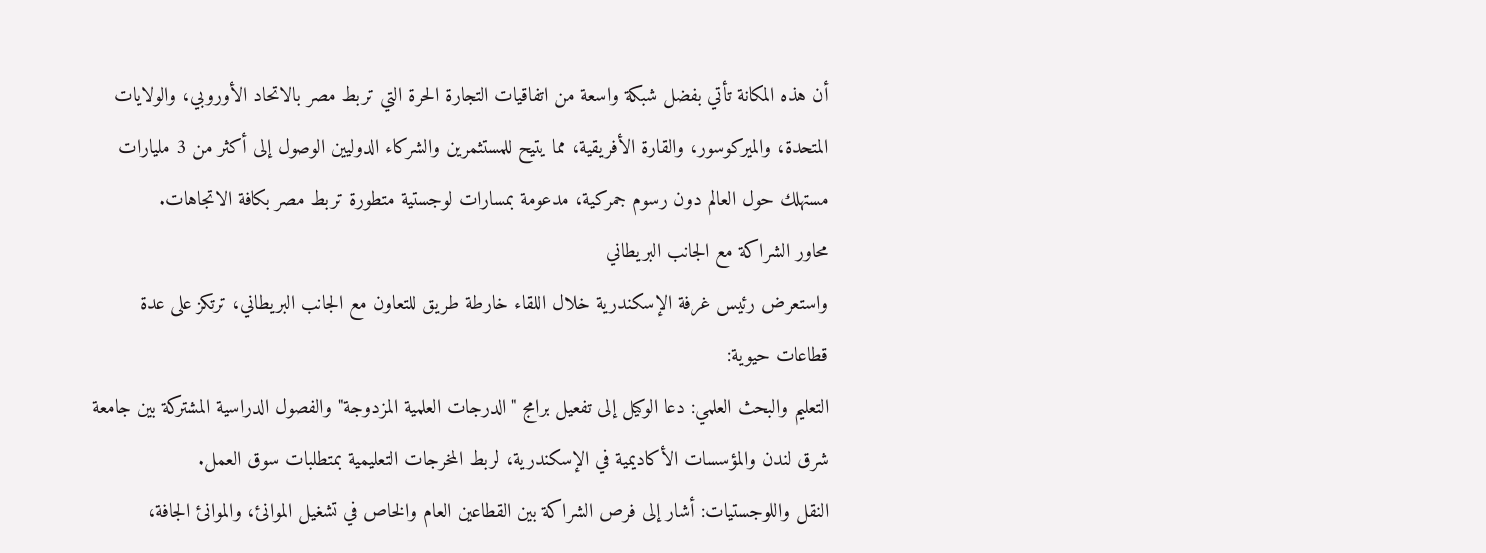أن هذه المكانة تأتي بفضل شبكة واسعة من اتفاقيات التجارة الحرة التي تربط مصر بالاتحاد الأوروبي، والولايات المتحدة، والميركوسور، والقارة الأفريقية، مما يتيح للمستثمرين والشركاء الدوليين الوصول إلى أكثر من 3 مليارات مستهلك حول العالم دون رسوم جمركية، مدعومة بمسارات لوجستية متطورة تربط مصر بكافة الاتجاهات.
محاور الشراكة مع الجانب البريطاني
واستعرض رئيس غرفة الإسكندرية خلال اللقاء خارطة طريق للتعاون مع الجانب البريطاني، ترتكز على عدة قطاعات حيوية:
التعليم والبحث العلمي: دعا الوكيل إلى تفعيل برامج "الدرجات العلمية المزدوجة" والفصول الدراسية المشتركة بين جامعة شرق لندن والمؤسسات الأكاديمية في الإسكندرية، لربط المخرجات التعليمية بمتطلبات سوق العمل.
النقل واللوجستيات: أشار إلى فرص الشراكة بين القطاعين العام والخاص في تشغيل الموانئ، والموانئ الجافة،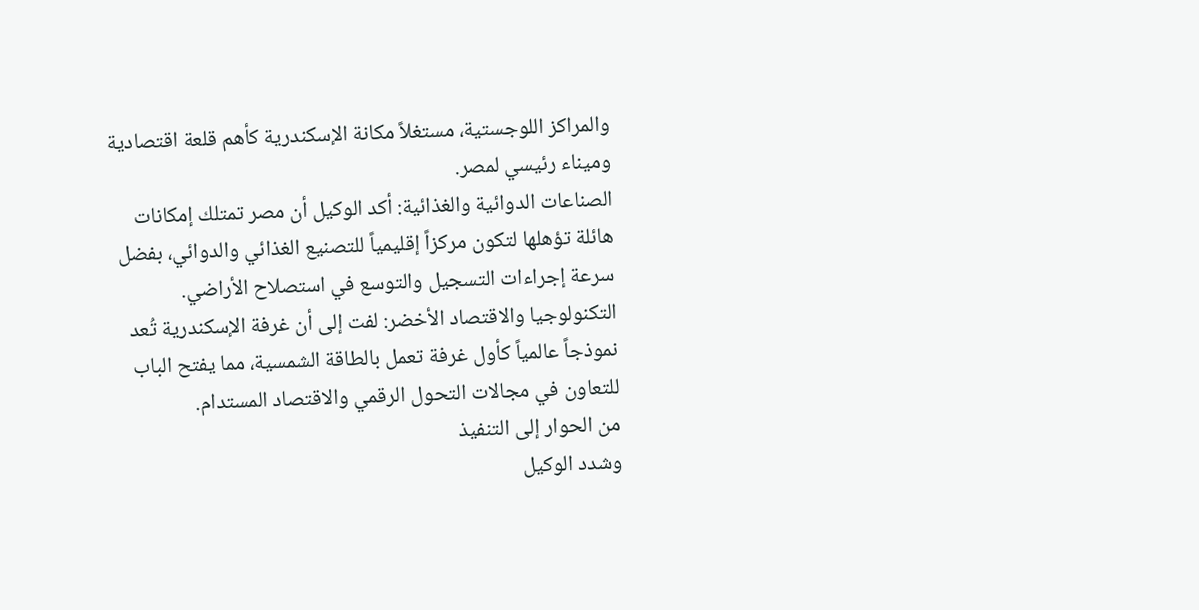والمراكز اللوجستية، مستغلاً مكانة الإسكندرية كأهم قلعة اقتصادية وميناء رئيسي لمصر.
الصناعات الدوائية والغذائية: أكد الوكيل أن مصر تمتلك إمكانات هائلة تؤهلها لتكون مركزاً إقليمياً للتصنيع الغذائي والدوائي، بفضل سرعة إجراءات التسجيل والتوسع في استصلاح الأراضي.
التكنولوجيا والاقتصاد الأخضر: لفت إلى أن غرفة الإسكندرية تُعد نموذجاً عالمياً كأول غرفة تعمل بالطاقة الشمسية، مما يفتح الباب للتعاون في مجالات التحول الرقمي والاقتصاد المستدام.
من الحوار إلى التنفيذ
وشدد الوكيل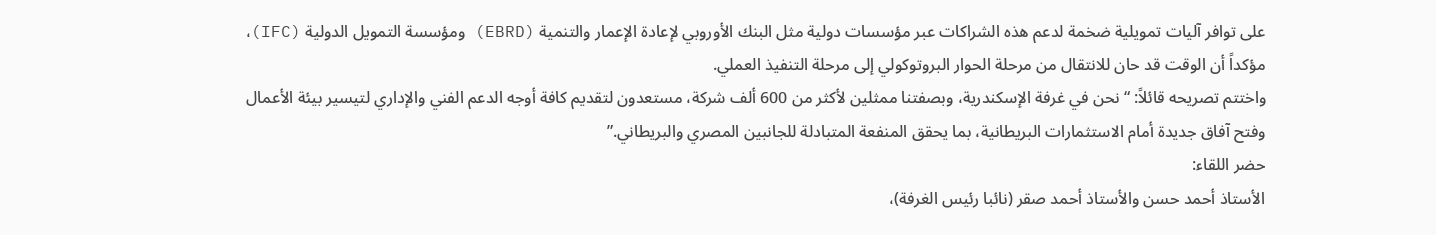على توافر آليات تمويلية ضخمة لدعم هذه الشراكات عبر مؤسسات دولية مثل البنك الأوروبي لإعادة الإعمار والتنمية (EBRD) ومؤسسة التمويل الدولية (IFC)، مؤكداً أن الوقت قد حان للانتقال من مرحلة الحوار البروتوكولي إلى مرحلة التنفيذ العملي.
واختتم تصريحه قائلاً: “نحن في غرفة الإسكندرية، وبصفتنا ممثلين لأكثر من 600 ألف شركة، مستعدون لتقديم كافة أوجه الدعم الفني والإداري لتيسير بيئة الأعمال وفتح آفاق جديدة أمام الاستثمارات البريطانية، بما يحقق المنفعة المتبادلة للجانبين المصري والبريطاني.”
حضر اللقاء:
الأستاذ أحمد حسن والأستاذ أحمد صقر (نائبا رئيس الغرفة)،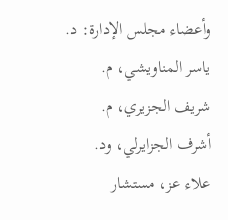وأعضاء مجلس الإدارة: د. ياسر المناويشي، م. شريف الجزيري، م. أشرف الجزايرلي، ود. علاء عز، مستشار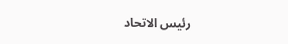رئيس الاتحاد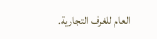العام للغرف التجارية.